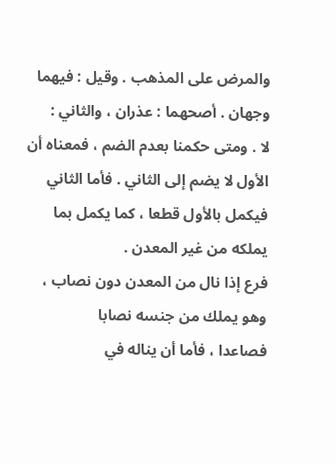والمرض على المذهب . وقيل : فيهما وجهان . أصحهما : عذران ، والثاني :
لا . ومتى حكمنا بعدم الضم ، فمعناه أن الأول لا يضم إلى الثاني . فأما الثاني
فيكمل بالأول قطعا ، كما يكمل بما يملكه من غير المعدن .
فرع إذا نال من المعدن دون نصاب ، وهو يملك من جنسه نصابا
فصاعدا ، فأما أن يناله في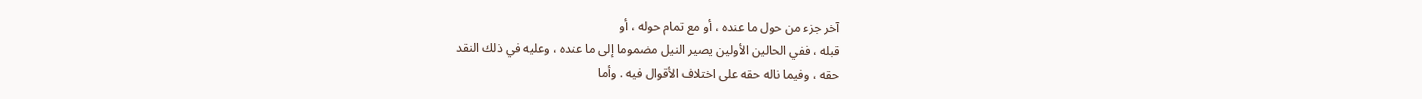آخر جزء من حول ما عنده ، أو مع تمام حوله ، أو
قبله ، ففي الحالين الأولين يصير النيل مضموما إلى ما عنده ، وعليه في ذلك النقد
حقه ، وفيما ناله حقه على اختلاف الأقوال فيه . وأما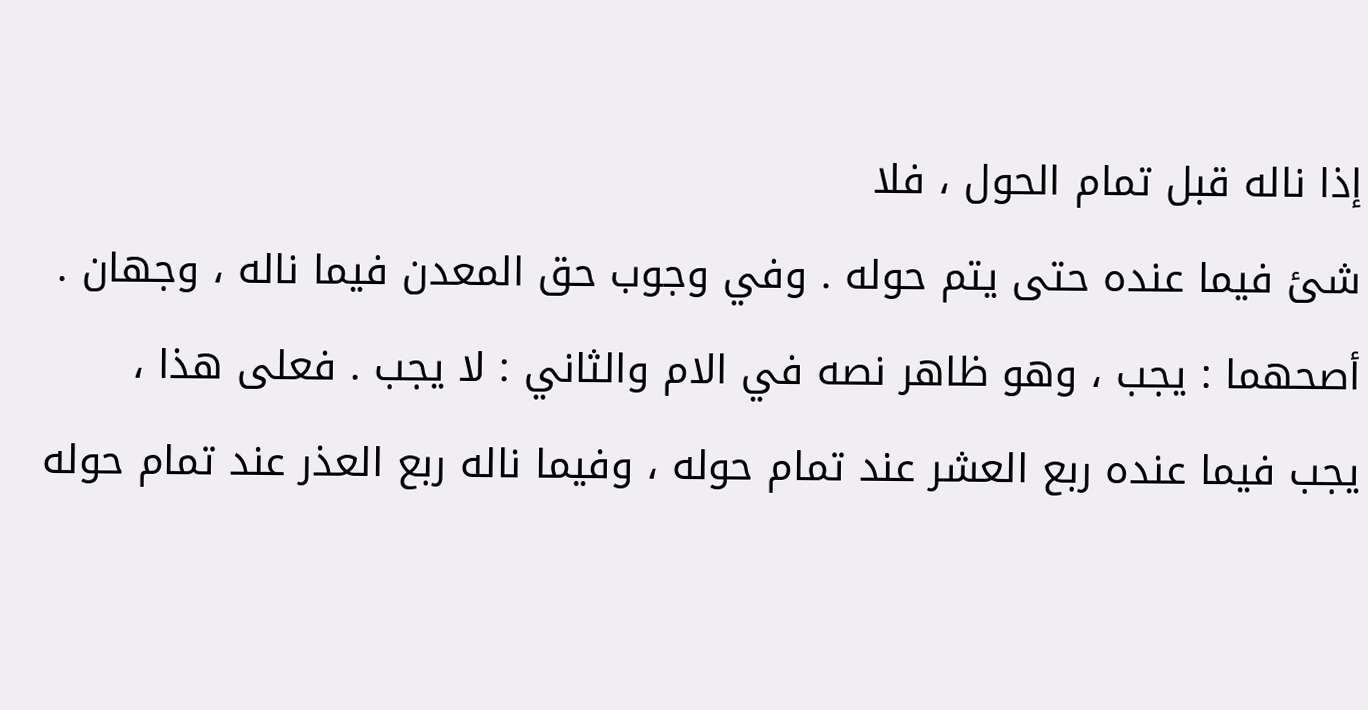إذا ناله قبل تمام الحول ، فلا
شئ فيما عنده حتى يتم حوله . وفي وجوب حق المعدن فيما ناله ، وجهان .
أصحهما : يجب ، وهو ظاهر نصه في الام والثاني : لا يجب . فعلى هذا ،
يجب فيما عنده ربع العشر عند تمام حوله ، وفيما ناله ربع العذر عند تمام حوله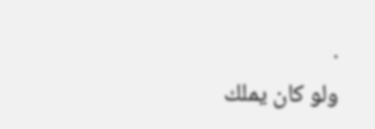.
ولو كان يملك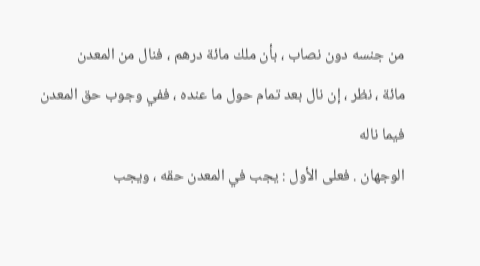من جنسه دون نصاب ، بأن ملك مائة درهم ، فنال من المعدن
مائة ، نظر ، إن نال بعد تمام حول ما عنده ، ففي وجوب حق المعدن فيما ناله
الوجهان . فعلى الأول : يجب في المعدن حقه ، ويجب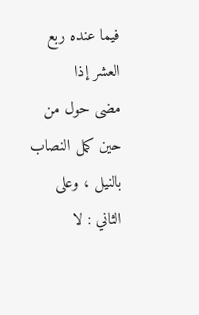فيما عنده ربع العشر إذا
مضى حول من حين كمل النصاب بالنيل ، وعلى الثاني : لا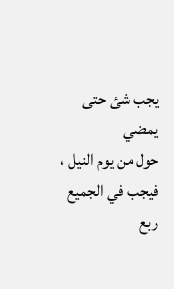يجب شئ حتى يمضي
حول من يوم النيل ، فيجب في الجميع ربع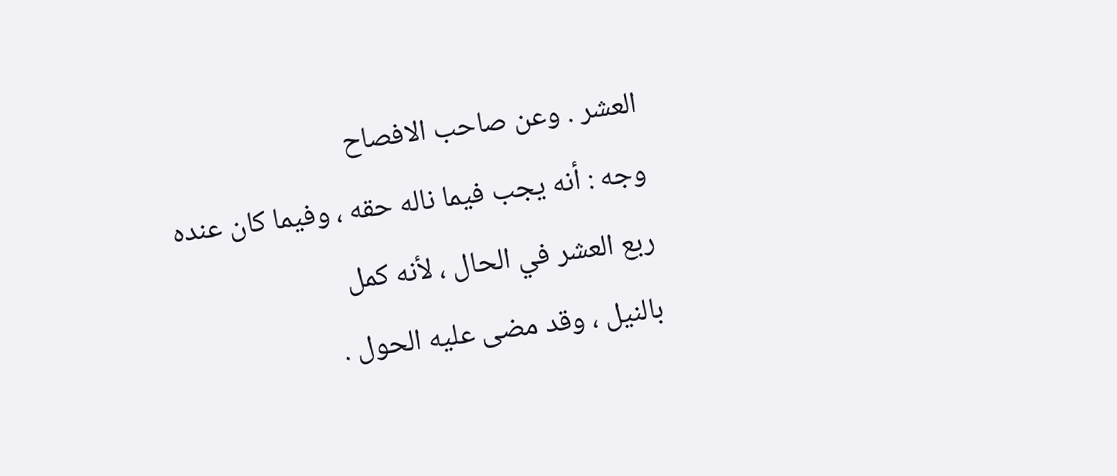العشر . وعن صاحب الافصاح
وجه : أنه يجب فيما ناله حقه ، وفيما كان عنده ربع العشر في الحال ، لأنه كمل
بالنيل ، وقد مضى عليه الحول .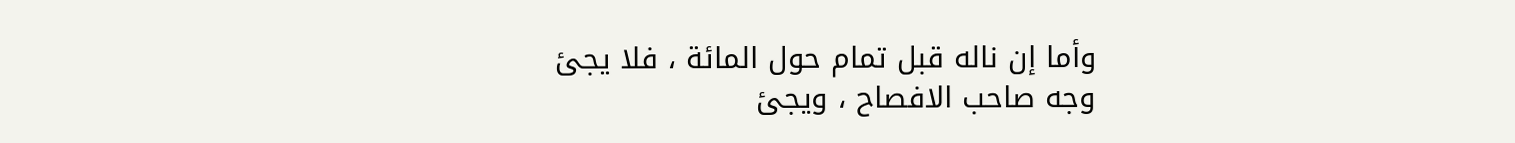وأما إن ناله قبل تمام حول المائة ، فلا يجئ
وجه صاحب الافصاح ، ويجئ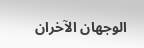الوجهان الآخران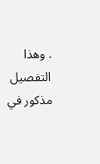. وهذا التفصيل مذكور في